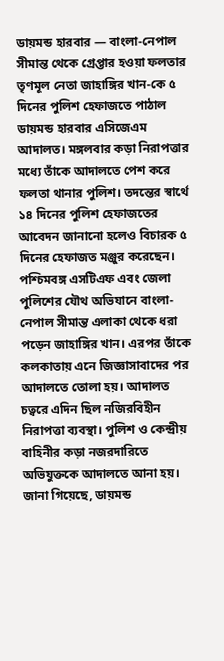ডায়মন্ড হারবার — বাংলা-নেপাল সীমান্ত থেকে গ্রেপ্তার হওয়া ফলতার তৃণমূল নেতা জাহাঙ্গির খান-কে ৫ দিনের পুলিশ হেফাজতে পাঠাল ডায়মন্ড হারবার এসিজেএম আদালত। মঙ্গলবার কড়া নিরাপত্তার মধ্যে তাঁকে আদালতে পেশ করে ফলতা থানার পুলিশ। তদন্তের স্বার্থে ১৪ দিনের পুলিশ হেফাজতের আবেদন জানানো হলেও বিচারক ৫ দিনের হেফাজত মঞ্জুর করেছেন।
পশ্চিমবঙ্গ এসটিএফ এবং জেলা পুলিশের যৌথ অভিযানে বাংলা-নেপাল সীমান্ত এলাকা থেকে ধরা পড়েন জাহাঙ্গির খান। এরপর তাঁকে কলকাতায় এনে জিজ্ঞাসাবাদের পর আদালতে তোলা হয়। আদালত চত্বরে এদিন ছিল নজিরবিহীন নিরাপত্তা ব্যবস্থা। পুলিশ ও কেন্দ্রীয় বাহিনীর কড়া নজরদারিতে অভিযুক্তকে আদালতে আনা হয়।
জানা গিয়েছে, ডায়মন্ড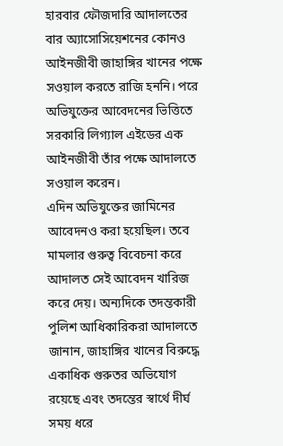হারবার ফৌজদারি আদালতের বার অ্যাসোসিয়েশনের কোনও আইনজীবী জাহাঙ্গির খানের পক্ষে সওয়াল করতে রাজি হননি। পরে অভিযুক্তের আবেদনের ভিত্তিতে সরকারি লিগ্যাল এইডের এক আইনজীবী তাঁর পক্ষে আদালতে সওয়াল করেন।
এদিন অভিযুক্তের জামিনের আবেদনও করা হয়েছিল। তবে মামলার গুরুত্ব বিবেচনা করে আদালত সেই আবেদন খারিজ করে দেয়। অন্যদিকে তদন্তকারী পুলিশ আধিকারিকরা আদালতে জানান, জাহাঙ্গির খানের বিরুদ্ধে একাধিক গুরুতর অভিযোগ রয়েছে এবং তদন্তের স্বার্থে দীর্ঘ সময় ধরে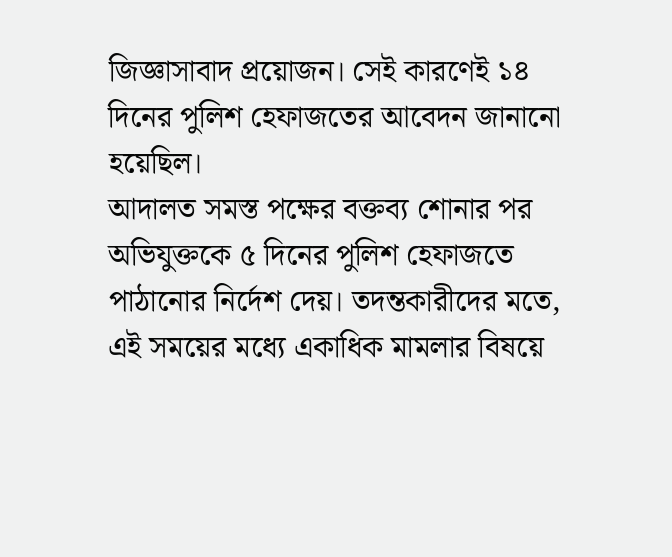জিজ্ঞাসাবাদ প্রয়োজন। সেই কারণেই ১৪ দিনের পুলিশ হেফাজতের আবেদন জানানো হয়েছিল।
আদালত সমস্ত পক্ষের বক্তব্য শোনার পর অভিযুক্তকে ৫ দিনের পুলিশ হেফাজতে পাঠানোর নির্দেশ দেয়। তদন্তকারীদের মতে, এই সময়ের মধ্যে একাধিক মামলার বিষয়ে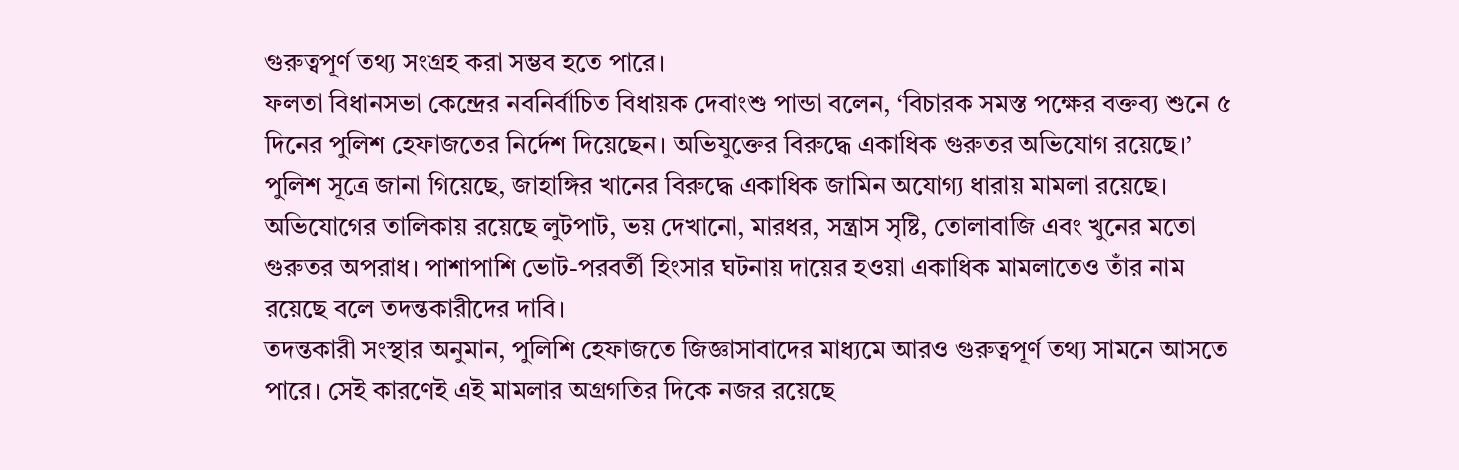গুরুত্বপূর্ণ তথ্য সংগ্রহ করা সম্ভব হতে পারে।
ফলতা বিধানসভা কেন্দ্রের নবনির্বাচিত বিধায়ক দেবাংশু পান্ডা বলেন, ‘বিচারক সমস্ত পক্ষের বক্তব্য শুনে ৫ দিনের পুলিশ হেফাজতের নির্দেশ দিয়েছেন। অভিযুক্তের বিরুদ্ধে একাধিক গুরুতর অভিযোগ রয়েছে।’
পুলিশ সূত্রে জানা গিয়েছে, জাহাঙ্গির খানের বিরুদ্ধে একাধিক জামিন অযোগ্য ধারায় মামলা রয়েছে। অভিযোগের তালিকায় রয়েছে লুটপাট, ভয় দেখানো, মারধর, সন্ত্রাস সৃষ্টি, তোলাবাজি এবং খুনের মতো গুরুতর অপরাধ। পাশাপাশি ভোট-পরবর্তী হিংসার ঘটনায় দায়ের হওয়া একাধিক মামলাতেও তাঁর নাম রয়েছে বলে তদন্তকারীদের দাবি।
তদন্তকারী সংস্থার অনুমান, পুলিশি হেফাজতে জিজ্ঞাসাবাদের মাধ্যমে আরও গুরুত্বপূর্ণ তথ্য সামনে আসতে পারে। সেই কারণেই এই মামলার অগ্রগতির দিকে নজর রয়েছে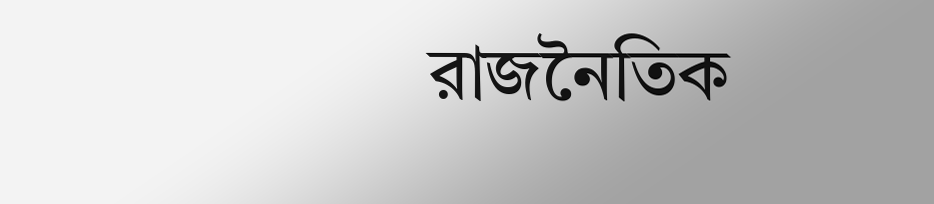রাজনৈতিক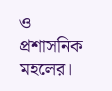ও প্রশাসনিক মহলের।